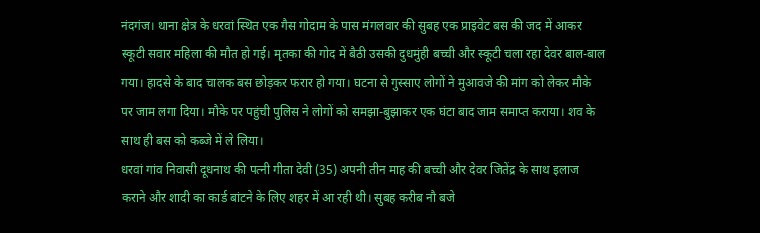नंदगंज। थाना क्षेत्र के धरवां स्थित एक गैस गोदाम के पास मंगलवार की सुबह एक प्राइवेट बस की जद में आकर स्कूटी सवार महिला की मौत हो गई। मृतका की गोद में बैठी उसकी दुधमुंही बच्ची और स्कूटी चला रहा देवर बाल-बाल गया। हादसे के बाद चालक बस छोड़कर फरार हो गया। घटना से गुस्साए लोगों ने मुआवजे की मांग को लेकर मौके पर जाम लगा दिया। मौके पर पहुंची पुलिस ने लोगों को समझा-बुझाकर एक घंटा बाद जाम समाप्त कराया। शव के साथ ही बस को कब्जे में ले लिया।
धरवां गांव निवासी दूधनाथ की पत्नी गीता देवी (35) अपनी तीन माह की बच्ची और देवर जितेंद्र के साथ इलाज कराने और शादी का कार्ड बांटने के लिए शहर में आ रही थी। सुबह करीब नौ बजे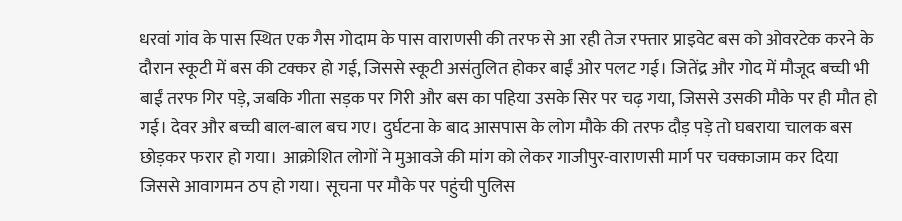धरवां गांव के पास स्थित एक गैस गोदाम के पास वाराणसी की तरफ से आ रही तेज रफ्तार प्राइवेट बस को ओवरटेक करने के दौरान स्कूटी में बस की टक्कर हो गई, जिससे स्कूटी असंतुलित होकर बाईं ओर पलट गई। जितेंद्र और गोद में मौजूद बच्ची भी बाईं तरफ गिर पड़े, जबकि गीता सड़क पर गिरी और बस का पहिया उसके सिर पर चढ़ गया, जिससे उसकी मौके पर ही मौत हो गई। देवर और बच्ची बाल-बाल बच गए। दुर्घटना के बाद आसपास के लोग मौके की तरफ दौड़ पड़े तो घबराया चालक बस छोड़कर फरार हो गया। आक्रोशित लोगों ने मुआवजे की मांग को लेकर गाजीपुर-वाराणसी मार्ग पर चक्काजाम कर दिया जिससे आवागमन ठप हो गया। सूचना पर मौके पर पहुंची पुलिस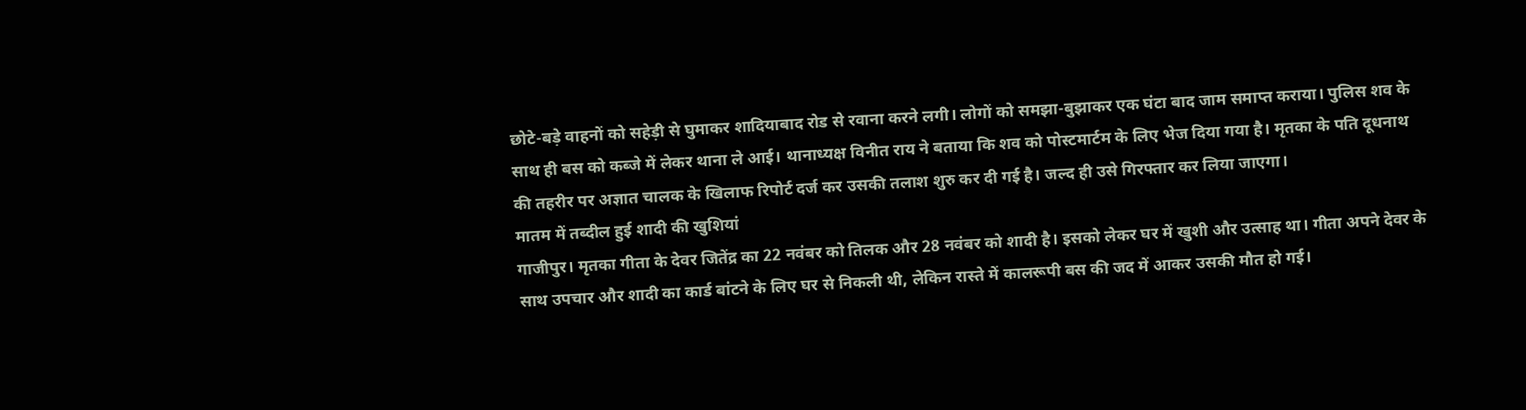छोटे-बड़े वाहनों को सहेड़ी से घुमाकर शादियाबाद रोड से रवाना करने लगी। लोगों को समझा-बुझाकर एक घंटा बाद जाम समाप्त कराया। पुलिस शव के साथ ही बस को कब्जे में लेकर थाना ले आई। थानाध्यक्ष विनीत राय ने बताया कि शव को पोस्टमार्टम के लिए भेज दिया गया है। मृतका के पति दूधनाथ की तहरीर पर अज्ञात चालक के खिलाफ रिपोर्ट दर्ज कर उसकी तलाश शुरु कर दी गई है। जल्द ही उसे गिरफ्तार कर लिया जाएगा।
मातम में तब्दील हुई शादी की खुशियां
गाजीपुर। मृतका गीता के देवर जितेंद्र का 22 नवंबर को तिलक और 28 नवंबर को शादी है। इसको लेकर घर में खुशी और उत्साह था। गीता अपने देवर के साथ उपचार और शादी का कार्ड बांटने के लिए घर से निकली थी, लेकिन रास्ते में कालरूपी बस की जद में आकर उसकी मौत हो गई।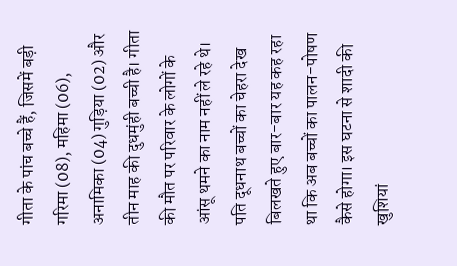गीता के पांच बच्चे हैं, जिसमें बड़ी गरिमा (08), महिमा (06), अनामिका (04) गुड़िया (02) और तीन माह की दुधमुंही बच्ची है। गीता की मौत पर परिवार के लोगों के आंसू थमने का नाम नहीं ले रहे थे। पति दूधनाथ बच्चों का चेहरा देख बिलखते हुए बार-बार यह कह रहा था कि अब बच्चों का पालन-पोषण कैसे होगा। इस घटना से शादी की खुशियां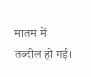मातम में तब्दील हो गई।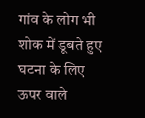गांव के लोग भी शोक में डूबते हुए घटना के लिए ऊपर वाले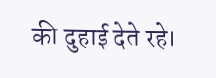की दुहाई देते रहे।